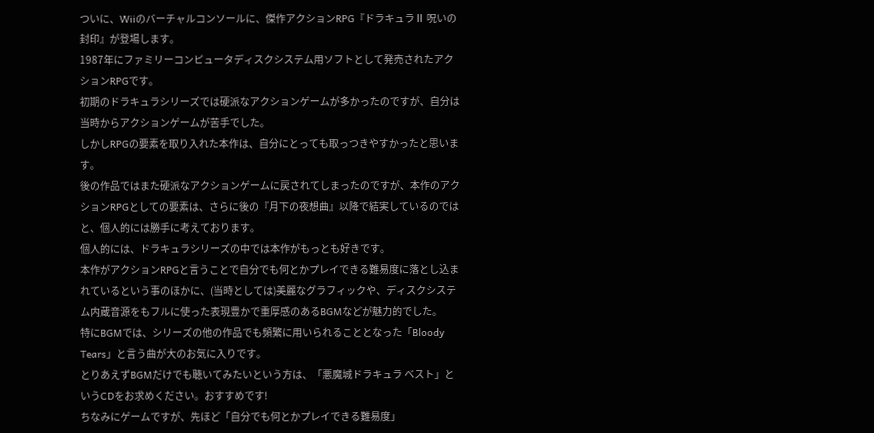ついに、Wiiのバーチャルコンソールに、傑作アクションRPG『ドラキュラⅡ 呪いの封印』が登場します。
1987年にファミリーコンピュータディスクシステム用ソフトとして発売されたアクションRPGです。
初期のドラキュラシリーズでは硬派なアクションゲームが多かったのですが、自分は当時からアクションゲームが苦手でした。
しかしRPGの要素を取り入れた本作は、自分にとっても取っつきやすかったと思います。
後の作品ではまた硬派なアクションゲームに戻されてしまったのですが、本作のアクションRPGとしての要素は、さらに後の『月下の夜想曲』以降で結実しているのではと、個人的には勝手に考えております。
個人的には、ドラキュラシリーズの中では本作がもっとも好きです。
本作がアクションRPGと言うことで自分でも何とかプレイできる難易度に落とし込まれているという事のほかに、(当時としては)美麗なグラフィックや、ディスクシステム内蔵音源をもフルに使った表現豊かで重厚感のあるBGMなどが魅力的でした。
特にBGMでは、シリーズの他の作品でも頻繁に用いられることとなった「Bloody Tears」と言う曲が大のお気に入りです。
とりあえずBGMだけでも聴いてみたいという方は、「悪魔城ドラキュラ ベスト」というCDをお求めください。おすすめです!
ちなみにゲームですが、先ほど「自分でも何とかプレイできる難易度」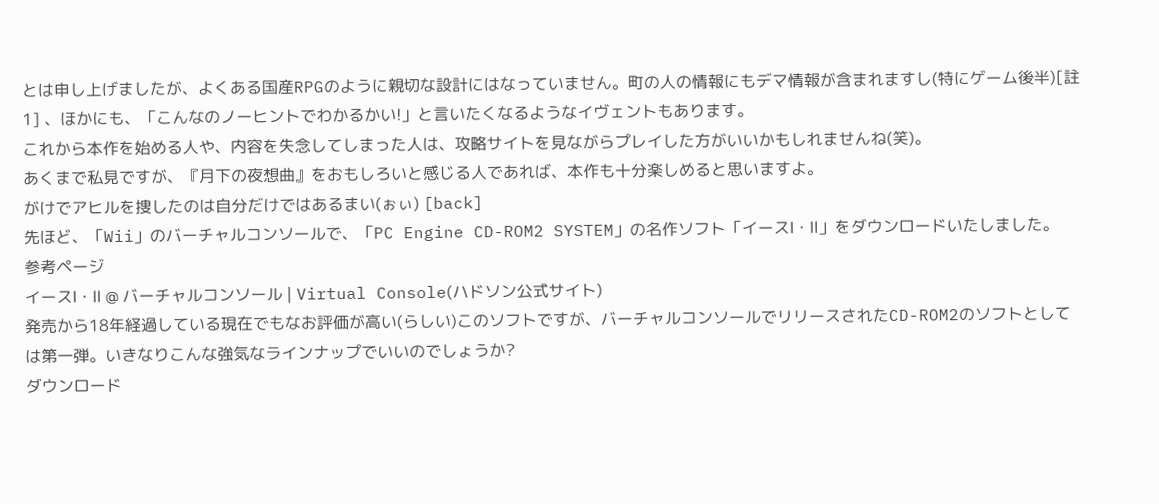とは申し上げましたが、よくある国産RPGのように親切な設計にはなっていません。町の人の情報にもデマ情報が含まれますし(特にゲーム後半)[註1] 、ほかにも、「こんなのノーヒントでわかるかい!」と言いたくなるようなイヴェントもあります。
これから本作を始める人や、内容を失念してしまった人は、攻略サイトを見ながらプレイした方がいいかもしれませんね(笑)。
あくまで私見ですが、『月下の夜想曲』をおもしろいと感じる人であれば、本作も十分楽しめると思いますよ。
がけでアヒルを捜したのは自分だけではあるまい(ぉぃ) [back]
先ほど、「Wii」のバーチャルコンソールで、「PC Engine CD-ROM2 SYSTEM」の名作ソフト「イースⅠ・Ⅱ」をダウンロードいたしました。
参考ページ
イースⅠ・Ⅱ @ バーチャルコンソール | Virtual Console(ハドソン公式サイト)
発売から18年経過している現在でもなお評価が高い(らしい)このソフトですが、バーチャルコンソールでリリースされたCD-ROM2のソフトとしては第一弾。いきなりこんな強気なラインナップでいいのでしょうか?
ダウンロード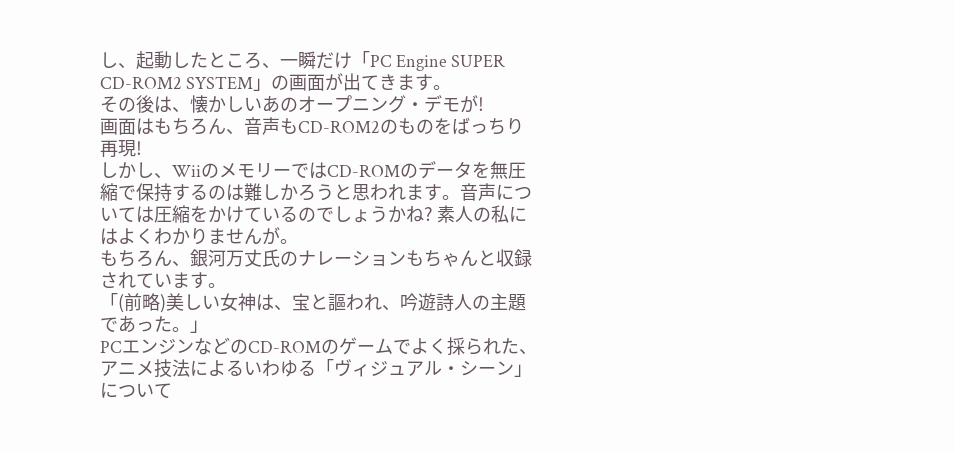し、起動したところ、一瞬だけ「PC Engine SUPER CD-ROM2 SYSTEM」の画面が出てきます。
その後は、懐かしいあのオープニング・デモが!
画面はもちろん、音声もCD-ROM2のものをばっちり再現!
しかし、WiiのメモリーではCD-ROMのデータを無圧縮で保持するのは難しかろうと思われます。音声については圧縮をかけているのでしょうかね? 素人の私にはよくわかりませんが。
もちろん、銀河万丈氏のナレーションもちゃんと収録されています。
「(前略)美しい女神は、宝と謳われ、吟遊詩人の主題であった。」
PCエンジンなどのCD-ROMのゲームでよく採られた、アニメ技法によるいわゆる「ヴィジュアル・シーン」について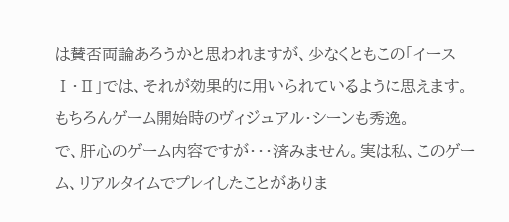は賛否両論あろうかと思われますが、少なくともこの「イースⅠ・Ⅱ」では、それが効果的に用いられているように思えます。
もちろんゲーム開始時のヴィジュアル・シーンも秀逸。
で、肝心のゲーム内容ですが・・・済みません。実は私、このゲーム、リアルタイムでプレイしたことがありま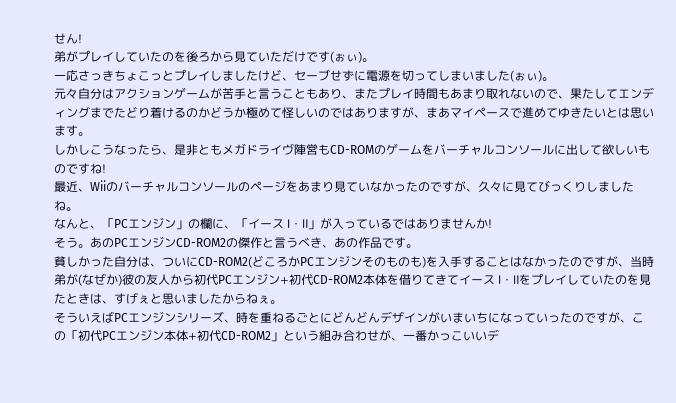せん!
弟がプレイしていたのを後ろから見ていただけです(ぉぃ)。
一応さっきちょこっとプレイしましたけど、セーブせずに電源を切ってしまいました(ぉぃ)。
元々自分はアクションゲームが苦手と言うこともあり、またプレイ時間もあまり取れないので、果たしてエンディングまでたどり着けるのかどうか極めて怪しいのではありますが、まあマイペースで進めてゆきたいとは思います。
しかしこうなったら、是非ともメガドライヴ陣営もCD-ROMのゲームをバーチャルコンソールに出して欲しいものですね!
最近、Wiiのバーチャルコンソールのページをあまり見ていなかったのですが、久々に見てびっくりしましたね。
なんと、「PCエンジン」の欄に、「イース Ⅰ・Ⅱ」が入っているではありませんか!
そう。あのPCエンジンCD-ROM2の傑作と言うべき、あの作品です。
貧しかった自分は、ついにCD-ROM2(どころかPCエンジンそのものも)を入手することはなかったのですが、当時弟が(なぜか)彼の友人から初代PCエンジン+初代CD-ROM2本体を借りてきてイース Ⅰ・Ⅱをプレイしていたのを見たときは、すげぇと思いましたからねぇ。
そういえばPCエンジンシリーズ、時を重ねるごとにどんどんデザインがいまいちになっていったのですが、この「初代PCエンジン本体+初代CD-ROM2」という組み合わせが、一番かっこいいデ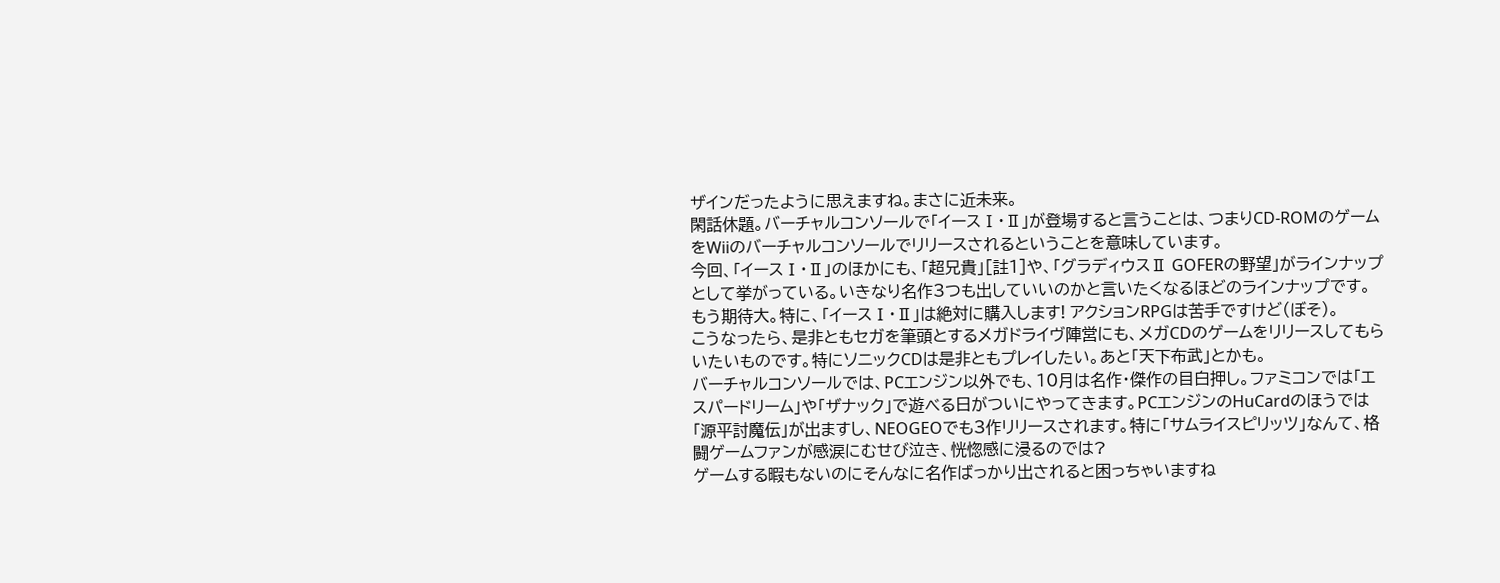ザインだったように思えますね。まさに近未来。
閑話休題。バーチャルコンソールで「イースⅠ・Ⅱ」が登場すると言うことは、つまりCD-ROMのゲームをWiiのバーチャルコンソールでリリースされるということを意味しています。
今回、「イースⅠ・Ⅱ」のほかにも、「超兄貴」[註1]や、「グラディウスⅡ GOFERの野望」がラインナップとして挙がっている。いきなり名作3つも出していいのかと言いたくなるほどのラインナップです。
もう期待大。特に、「イースⅠ・Ⅱ」は絶対に購入します! アクションRPGは苦手ですけど(ぼそ)。
こうなったら、是非ともセガを筆頭とするメガドライヴ陣営にも、メガCDのゲームをリリースしてもらいたいものです。特にソニックCDは是非ともプレイしたい。あと「天下布武」とかも。
バーチャルコンソールでは、PCエンジン以外でも、10月は名作・傑作の目白押し。ファミコンでは「エスパードリーム」や「ザナック」で遊べる日がついにやってきます。PCエンジンのHuCardのほうでは「源平討魔伝」が出ますし、NEOGEOでも3作リリースされます。特に「サムライスピリッツ」なんて、格闘ゲームファンが感涙にむせび泣き、恍惚感に浸るのでは?
ゲームする暇もないのにそんなに名作ばっかり出されると困っちゃいますね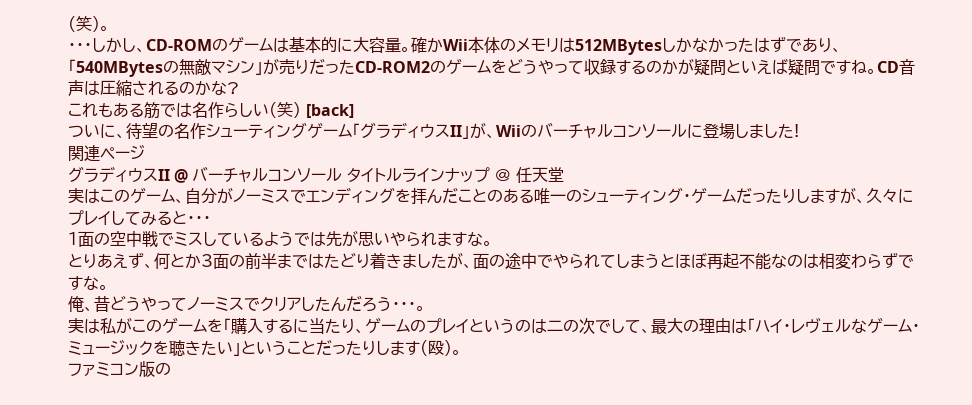(笑)。
・・・しかし、CD-ROMのゲームは基本的に大容量。確かWii本体のメモリは512MBytesしかなかったはずであり、「540MBytesの無敵マシン」が売りだったCD-ROM2のゲームをどうやって収録するのかが疑問といえば疑問ですね。CD音声は圧縮されるのかな?
これもある筋では名作らしい(笑) [back]
ついに、待望の名作シューティングゲーム「グラディウスII」が、Wiiのバーチャルコンソールに登場しました!
関連ページ
グラディウスII @ バーチャルコンソール タイトルラインナップ @ 任天堂
実はこのゲーム、自分がノーミスでエンディングを拝んだことのある唯一のシューティング・ゲームだったりしますが、久々にプレイしてみると・・・
1面の空中戦でミスしているようでは先が思いやられますな。
とりあえず、何とか3面の前半まではたどり着きましたが、面の途中でやられてしまうとほぼ再起不能なのは相変わらずですな。
俺、昔どうやってノーミスでクリアしたんだろう・・・。
実は私がこのゲームを「購入するに当たり、ゲームのプレイというのは二の次でして、最大の理由は「ハイ・レヴェルなゲーム・ミュージックを聴きたい」ということだったりします(殴)。
ファミコン版の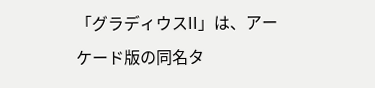「グラディウスII」は、アーケード版の同名タ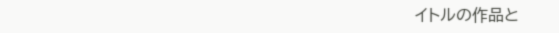イトルの作品と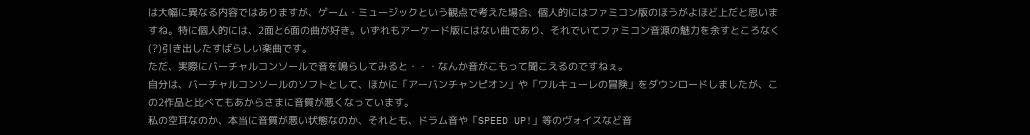は大幅に異なる内容ではありますが、ゲーム・ミュージックという観点で考えた場合、個人的にはファミコン版のほうがよほど上だと思いますね。特に個人的には、2面と6面の曲が好き。いずれもアーケード版にはない曲であり、それでいてファミコン音源の魅力を余すところなく(?)引き出したすばらしい楽曲です。
ただ、実際にバーチャルコンソールで音を鳴らしてみると・・・なんか音がこもって聞こえるのですねぇ。
自分は、バーチャルコンソールのソフトとして、ほかに「アーバンチャンピオン」や「ワルキューレの冒険」をダウンロードしましたが、この2作品と比べてもあからさまに音質が悪くなっています。
私の空耳なのか、本当に音質が悪い状態なのか、それとも、ドラム音や「SPEED UP!」等のヴォイスなど音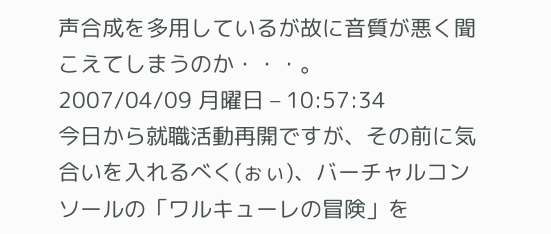声合成を多用しているが故に音質が悪く聞こえてしまうのか・・・。
2007/04/09 月曜日 – 10:57:34
今日から就職活動再開ですが、その前に気合いを入れるべく(ぉぃ)、バーチャルコンソールの「ワルキューレの冒険」を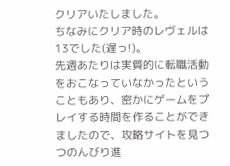クリアいたしました。
ちなみにクリア時のレヴェルは13でした(遅っ!)。
先週あたりは実質的に転職活動をおこなっていなかったということもあり、密かにゲームをプレイする時間を作ることができましたので、攻略サイトを見つつのんびり進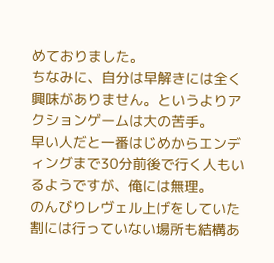めておりました。
ちなみに、自分は早解きには全く興味がありません。というよりアクションゲームは大の苦手。
早い人だと一番はじめからエンディングまで30分前後で行く人もいるようですが、俺には無理。
のんびりレヴェル上げをしていた割には行っていない場所も結構あ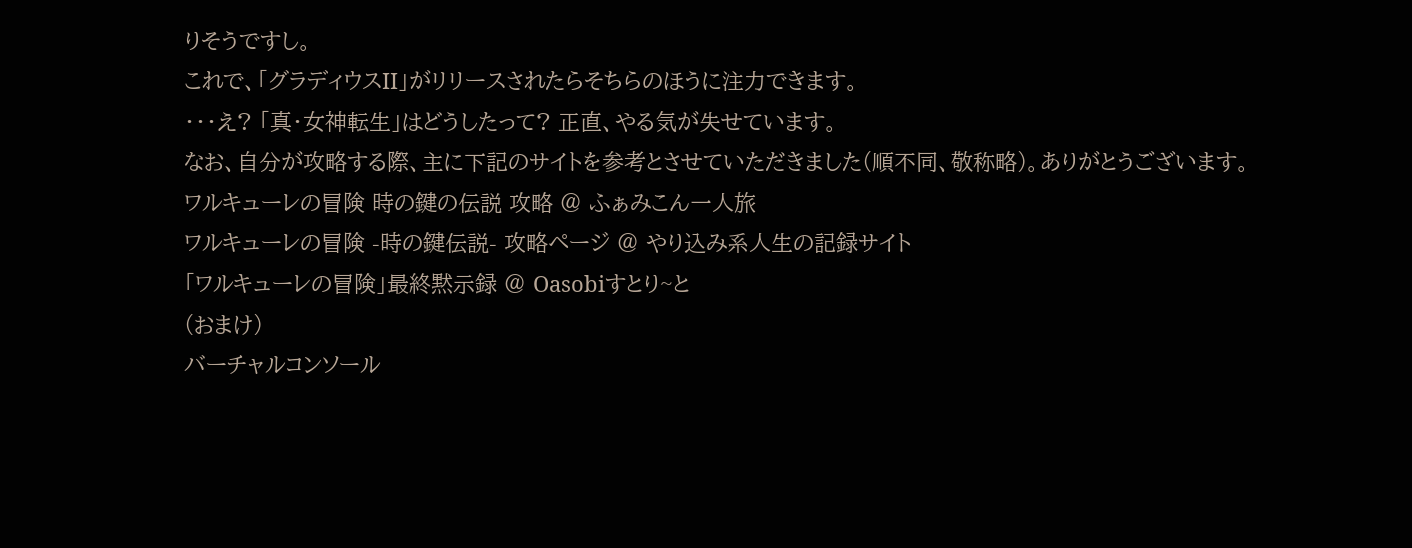りそうですし。
これで、「グラディウスII」がリリースされたらそちらのほうに注力できます。
・・・え? 「真・女神転生」はどうしたって? 正直、やる気が失せています。
なお、自分が攻略する際、主に下記のサイトを参考とさせていただきました(順不同、敬称略)。ありがとうございます。
ワルキューレの冒険 時の鍵の伝説 攻略 @ ふぁみこん一人旅
ワルキューレの冒険 -時の鍵伝説- 攻略ページ @ やり込み系人生の記録サイト
「ワルキューレの冒険」最終黙示録 @ Oasobiすとり~と
(おまけ)
バーチャルコンソール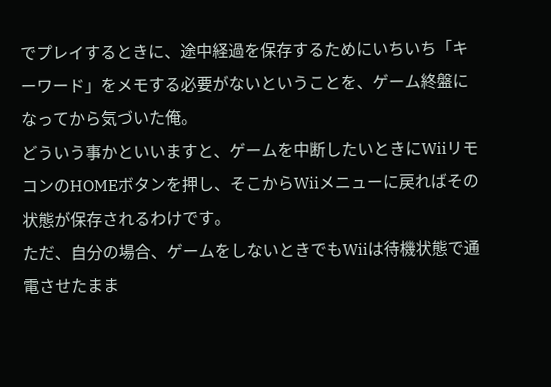でプレイするときに、途中経過を保存するためにいちいち「キーワード」をメモする必要がないということを、ゲーム終盤になってから気づいた俺。
どういう事かといいますと、ゲームを中断したいときにWiiリモコンのHOMEボタンを押し、そこからWiiメニューに戻ればその状態が保存されるわけです。
ただ、自分の場合、ゲームをしないときでもWiiは待機状態で通電させたまま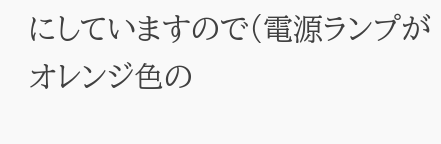にしていますので(電源ランプがオレンジ色の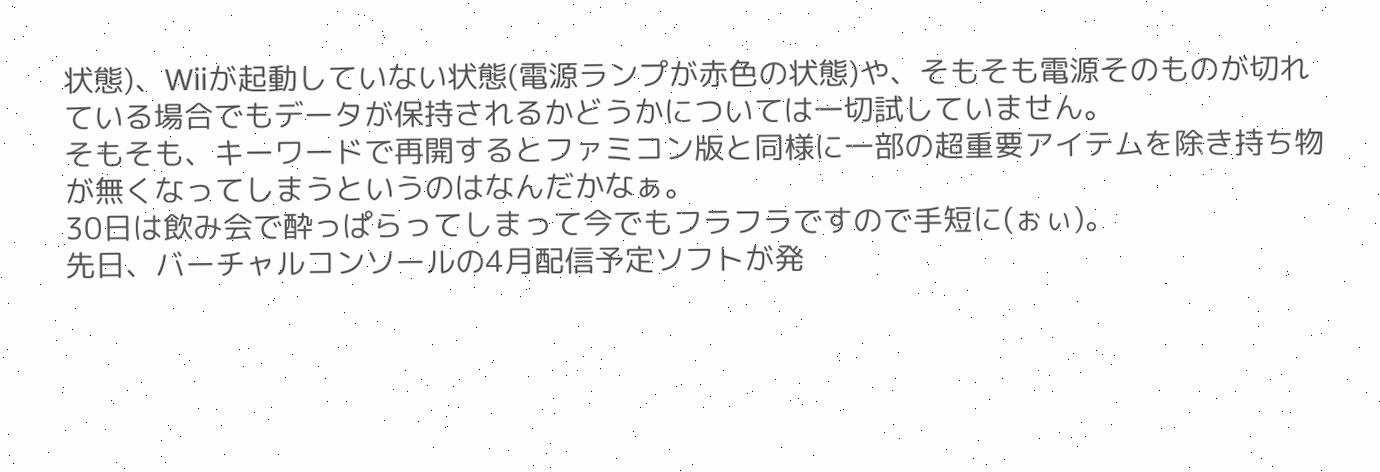状態)、Wiiが起動していない状態(電源ランプが赤色の状態)や、そもそも電源そのものが切れている場合でもデータが保持されるかどうかについては一切試していません。
そもそも、キーワードで再開するとファミコン版と同様に一部の超重要アイテムを除き持ち物が無くなってしまうというのはなんだかなぁ。
30日は飲み会で酔っぱらってしまって今でもフラフラですので手短に(ぉぃ)。
先日、バーチャルコンソールの4月配信予定ソフトが発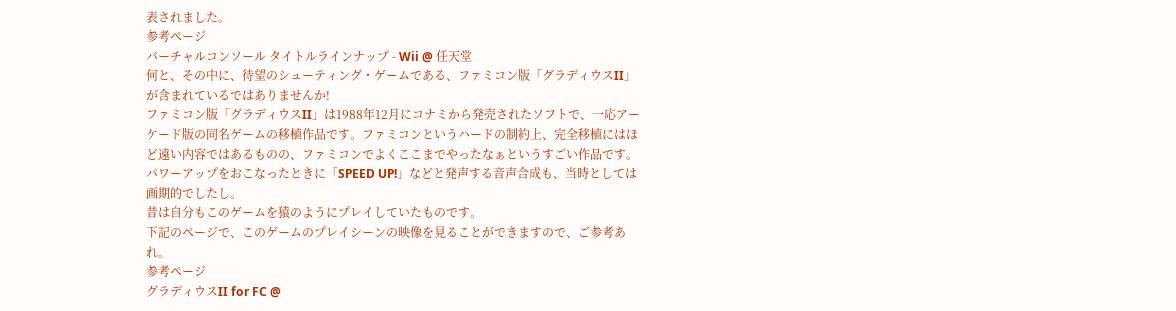表されました。
参考ページ
バーチャルコンソール タイトルラインナップ - Wii @ 任天堂
何と、その中に、待望のシューティング・ゲームである、ファミコン版「グラディウスII」が含まれているではありませんか!
ファミコン版「グラディウスII」は1988年12月にコナミから発売されたソフトで、一応アーケード版の同名ゲームの移植作品です。ファミコンというハードの制約上、完全移植にはほど遠い内容ではあるものの、ファミコンでよくここまでやったなぁというすごい作品です。パワーアップをおこなったときに「SPEED UP!」などと発声する音声合成も、当時としては画期的でしたし。
昔は自分もこのゲームを猿のようにプレイしていたものです。
下記のページで、このゲームのプレイシーンの映像を見ることができますので、ご参考あれ。
参考ページ
グラディウスII for FC @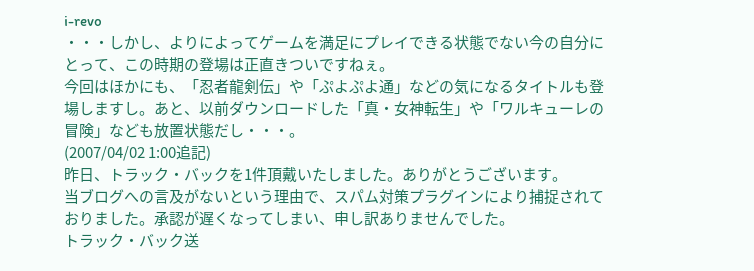i-revo
・・・しかし、よりによってゲームを満足にプレイできる状態でない今の自分にとって、この時期の登場は正直きついですねぇ。
今回はほかにも、「忍者龍剣伝」や「ぷよぷよ通」などの気になるタイトルも登場しますし。あと、以前ダウンロードした「真・女神転生」や「ワルキューレの冒険」なども放置状態だし・・・。
(2007/04/02 1:00追記)
昨日、トラック・バックを1件頂戴いたしました。ありがとうございます。
当ブログへの言及がないという理由で、スパム対策プラグインにより捕捉されておりました。承認が遅くなってしまい、申し訳ありませんでした。
トラック・バック送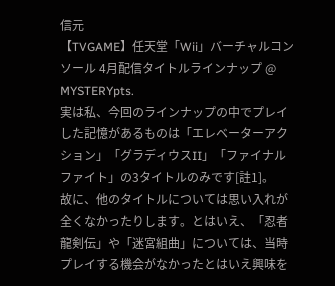信元
【TVGAME】任天堂「Wii」バーチャルコンソール 4月配信タイトルラインナップ @ MYSTERYpts.
実は私、今回のラインナップの中でプレイした記憶があるものは「エレベーターアクション」「グラディウスII」「ファイナルファイト」の3タイトルのみです[註1]。
故に、他のタイトルについては思い入れが全くなかったりします。とはいえ、「忍者龍剣伝」や「迷宮組曲」については、当時プレイする機会がなかったとはいえ興味を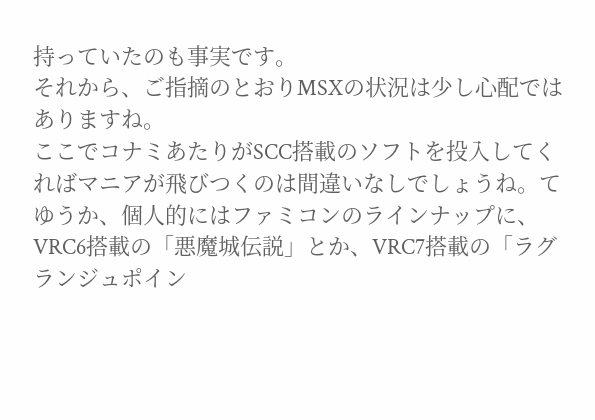持っていたのも事実です。
それから、ご指摘のとおりMSXの状況は少し心配ではありますね。
ここでコナミあたりがSCC搭載のソフトを投入してくればマニアが飛びつくのは間違いなしでしょうね。てゆうか、個人的にはファミコンのラインナップに、VRC6搭載の「悪魔城伝説」とか、VRC7搭載の「ラグランジュポイン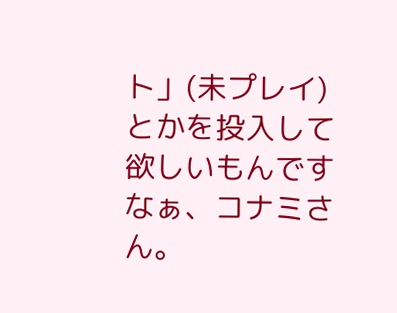ト」(未プレイ)とかを投入して欲しいもんですなぁ、コナミさん。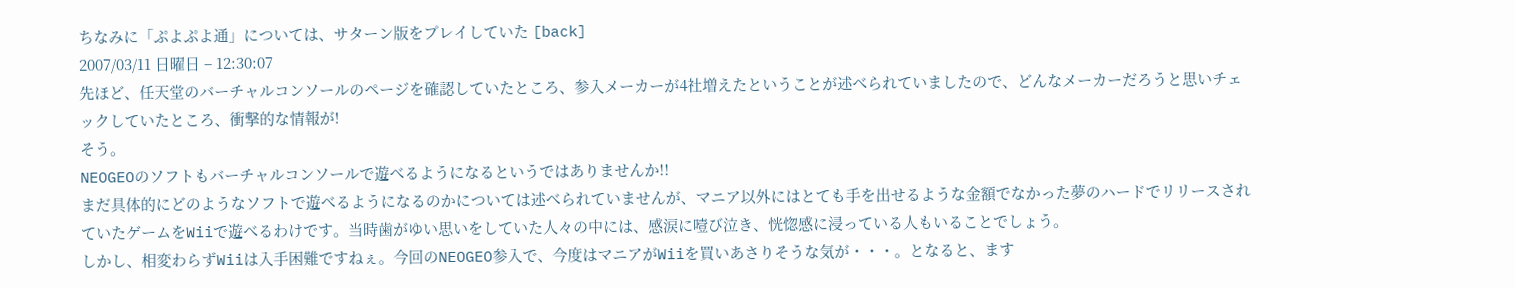ちなみに「ぷよぷよ通」については、サターン版をプレイしていた [back]
2007/03/11 日曜日 – 12:30:07
先ほど、任天堂のバーチャルコンソールのページを確認していたところ、参入メーカーが4社増えたということが述べられていましたので、どんなメーカーだろうと思いチェックしていたところ、衝撃的な情報が!
そう。
NEOGEOのソフトもバーチャルコンソールで遊べるようになるというではありませんか!!
まだ具体的にどのようなソフトで遊べるようになるのかについては述べられていませんが、マニア以外にはとても手を出せるような金額でなかった夢のハードでリリースされていたゲームをWiiで遊べるわけです。当時歯がゆい思いをしていた人々の中には、感涙に噎び泣き、恍惚感に浸っている人もいることでしょう。
しかし、相変わらずWiiは入手困難ですねぇ。今回のNEOGEO参入で、今度はマニアがWiiを買いあさりそうな気が・・・。となると、ます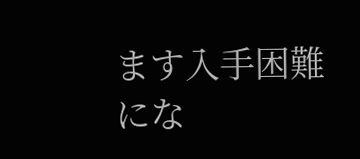ます入手困難にな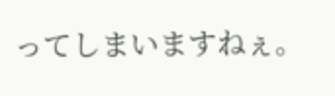ってしまいますねぇ。